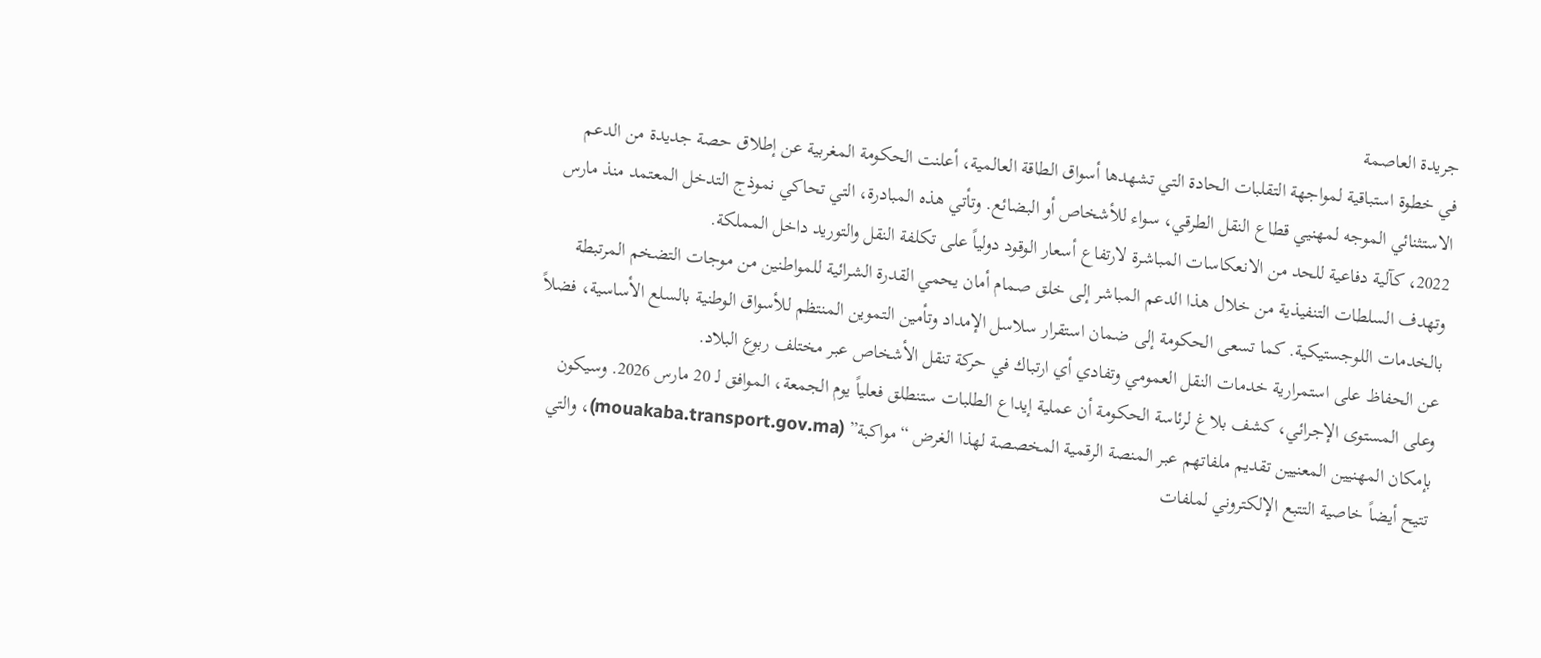جريدة العاصمة
في خطوة استباقية لمواجهة التقلبات الحادة التي تشهدها أسواق الطاقة العالمية، أعلنت الحكومة المغربية عن إطلاق حصة جديدة من الدعم الاستثنائي الموجه لمهنيي قطاع النقل الطرقي، سواء للأشخاص أو البضائع. وتأتي هذه المبادرة، التي تحاكي نموذج التدخل المعتمد منذ مارس 2022، كآلية دفاعية للحد من الانعكاسات المباشرة لارتفاع أسعار الوقود دولياً على تكلفة النقل والتوريد داخل المملكة.
وتهدف السلطات التنفيذية من خلال هذا الدعم المباشر إلى خلق صمام أمان يحمي القدرة الشرائية للمواطنين من موجات التضخم المرتبطة بالخدمات اللوجستيكية. كما تسعى الحكومة إلى ضمان استقرار سلاسل الإمداد وتأمين التموين المنتظم للأسواق الوطنية بالسلع الأساسية، فضلاً عن الحفاظ على استمرارية خدمات النقل العمومي وتفادي أي ارتباك في حركة تنقل الأشخاص عبر مختلف ربوع البلاد.
وعلى المستوى الإجرائي، كشف بلاغ لرئاسة الحكومة أن عملية إيداع الطلبات ستنطلق فعلياً يوم الجمعة، الموافق لـ 20 مارس 2026. وسيكون بإمكان المهنيين المعنيين تقديم ملفاتهم عبر المنصة الرقمية المخصصة لهذا الغرض “مواكبة” (mouakaba.transport.gov.ma)، والتي تتيح أيضاً خاصية التتبع الإلكتروني لملفات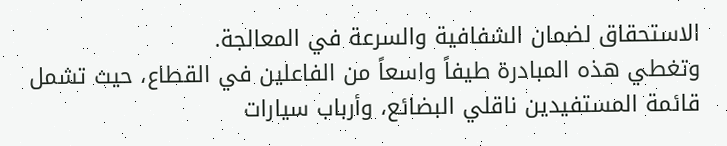الاستحقاق لضمان الشفافية والسرعة في المعالجة.
وتغطي هذه المبادرة طيفاً واسعاً من الفاعلين في القطاع، حيث تشمل قائمة المستفيدين ناقلي البضائع، وأرباب سيارات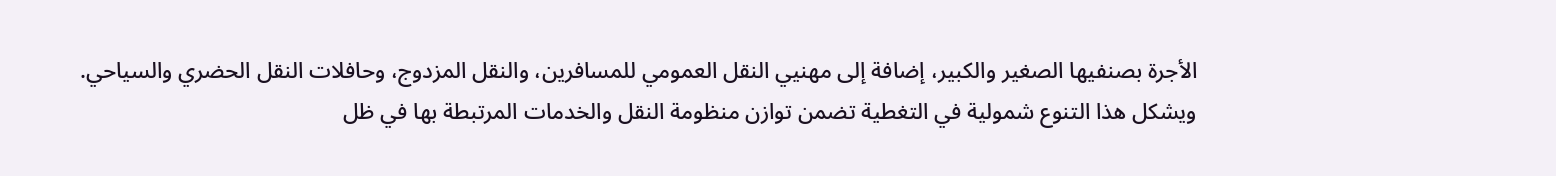الأجرة بصنفيها الصغير والكبير، إضافة إلى مهنيي النقل العمومي للمسافرين، والنقل المزدوج، وحافلات النقل الحضري والسياحي. ويشكل هذا التنوع شمولية في التغطية تضمن توازن منظومة النقل والخدمات المرتبطة بها في ظل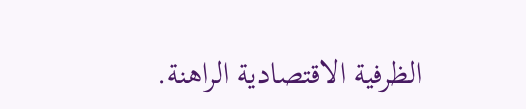الظرفية الاقتصادية الراهنة.